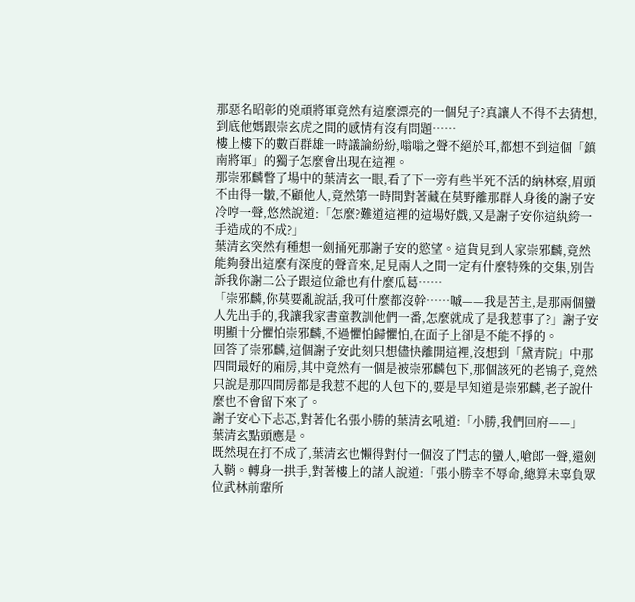那惡名昭彰的兇頑將軍竟然有這麼漂亮的一個兒子?真讓人不得不去猜想,到底他媽跟崇玄虎之間的感情有沒有問題……
樓上樓下的數百群雄一時議論紛紛,嗡嗡之聲不絕於耳,都想不到這個「鎮南將軍」的獨子怎麼會出現在這裡。
那崇邪麟瞥了場中的葉清玄一眼,看了下一旁有些半死不活的納林察,眉頭不由得一皺,不顧他人,竟然第一時間對著藏在莫野離那群人身後的謝子安冷哼一聲,悠然說道:「怎麼?難道這裡的這場好戲,又是謝子安你這紈絝一手造成的不成?」
葉清玄突然有種想一劍捅死那謝子安的慾望。這貨見到人家崇邪麟,竟然能夠發出這麼有深度的聲音來,足見兩人之間一定有什麼特殊的交集,別告訴我你謝二公子跟這位爺也有什麼瓜葛……
「崇邪麟,你莫要亂說話,我可什麼都沒幹……嘁——我是苦主,是那兩個蠻人先出手的,我讓我家書童教訓他們一番,怎麼就成了是我惹事了?」謝子安明顯十分懼怕崇邪麟,不過懼怕歸懼怕,在面子上卻是不能不掙的。
回答了崇邪麟,這個謝子安此刻只想儘快離開這裡,沒想到「黛青院」中那四間最好的廂房,其中竟然有一個是被崇邪麟包下,那個該死的老鴇子,竟然只說是那四間房都是我惹不起的人包下的,要是早知道是崇邪麟,老子說什麼也不會留下來了。
謝子安心下忐忑,對著化名張小勝的葉清玄吼道:「小勝,我們回府——」
葉清玄點頭應是。
既然現在打不成了,葉清玄也懶得對付一個沒了鬥志的蠻人,嗆郎一聲,還劍入鞘。轉身一拱手,對著樓上的諸人說道:「張小勝幸不辱命,總算未辜負眾位武林前輩所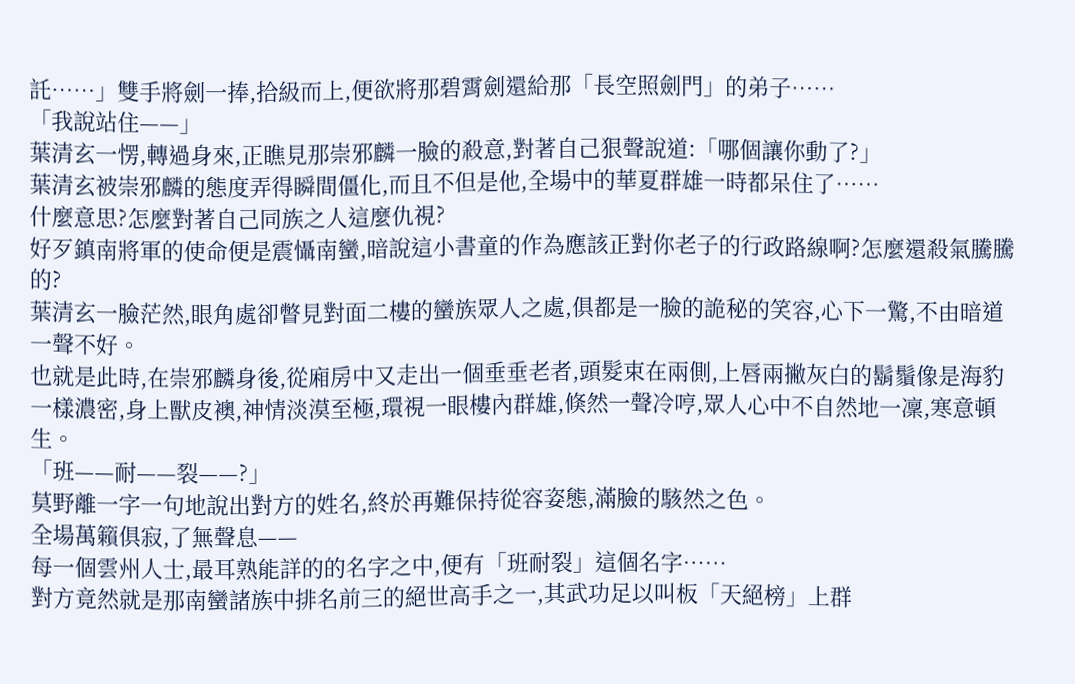託……」雙手將劍一捧,拾級而上,便欲將那碧霄劍還給那「長空照劍門」的弟子……
「我說站住——」
葉清玄一愣,轉過身來,正瞧見那崇邪麟一臉的殺意,對著自己狠聲說道:「哪個讓你動了?」
葉清玄被崇邪麟的態度弄得瞬間僵化,而且不但是他,全場中的華夏群雄一時都呆住了……
什麼意思?怎麼對著自己同族之人這麼仇視?
好歹鎮南將軍的使命便是震懾南蠻,暗說這小書童的作為應該正對你老子的行政路線啊?怎麼還殺氣騰騰的?
葉清玄一臉茫然,眼角處卻瞥見對面二樓的蠻族眾人之處,俱都是一臉的詭秘的笑容,心下一驚,不由暗道一聲不好。
也就是此時,在崇邪麟身後,從廂房中又走出一個垂垂老者,頭髮束在兩側,上唇兩撇灰白的鬍鬚像是海豹一樣濃密,身上獸皮襖,神情淡漠至極,環視一眼樓內群雄,倏然一聲冷哼,眾人心中不自然地一凜,寒意頓生。
「班——耐——裂——?」
莫野離一字一句地說出對方的姓名,終於再難保持從容姿態,滿臉的駭然之色。
全場萬籟俱寂,了無聲息——
每一個雲州人士,最耳熟能詳的的名字之中,便有「班耐裂」這個名字……
對方竟然就是那南蠻諸族中排名前三的絕世高手之一,其武功足以叫板「天絕榜」上群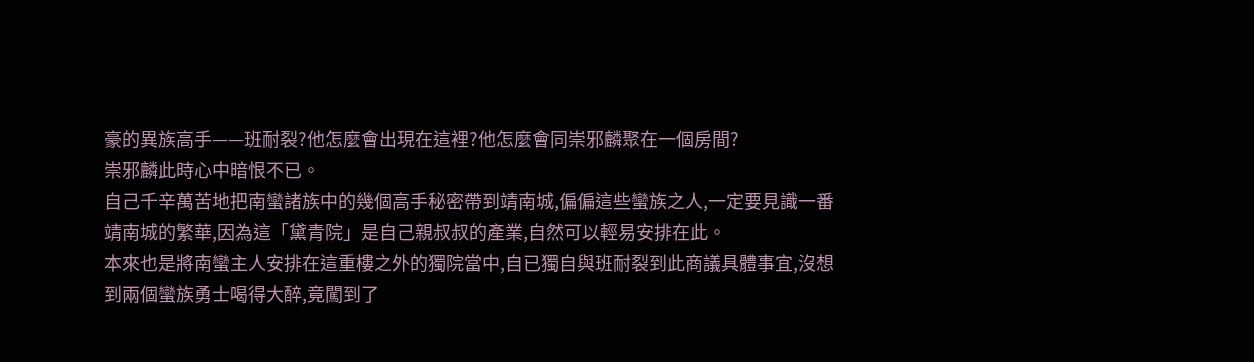豪的異族高手——班耐裂?他怎麼會出現在這裡?他怎麼會同崇邪麟聚在一個房間?
崇邪麟此時心中暗恨不已。
自己千辛萬苦地把南蠻諸族中的幾個高手秘密帶到靖南城,偏偏這些蠻族之人,一定要見識一番靖南城的繁華,因為這「黛青院」是自己親叔叔的產業,自然可以輕易安排在此。
本來也是將南蠻主人安排在這重樓之外的獨院當中,自已獨自與班耐裂到此商議具體事宜,沒想到兩個蠻族勇士喝得大醉,竟闖到了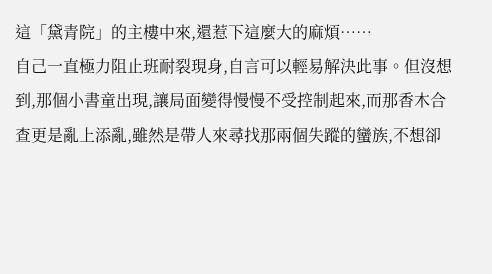這「黛青院」的主樓中來,還惹下這麼大的麻煩……
自己一直極力阻止班耐裂現身,自言可以輕易解決此事。但沒想到,那個小書童出現,讓局面變得慢慢不受控制起來,而那香木合查更是亂上添亂,雖然是帶人來尋找那兩個失蹤的蠻族,不想卻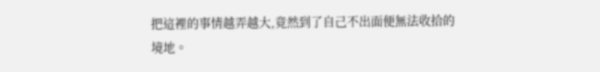把這裡的事情越弄越大,竟然到了自己不出面便無法收拾的境地。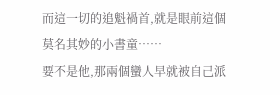而這一切的追魁禍首,就是眼前這個莫名其妙的小書童……
要不是他,那兩個蠻人早就被自己派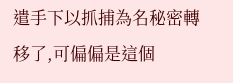遣手下以抓捕為名秘密轉移了,可偏偏是這個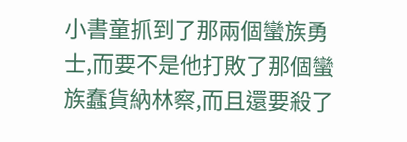小書童抓到了那兩個蠻族勇士,而要不是他打敗了那個蠻族蠢貨納林察,而且還要殺了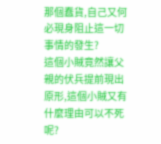那個蠢貨,自己又何必現身阻止這一切事情的發生?
這個小賊竟然讓父親的伏兵提前現出原形,這個小賊又有什麼理由可以不死呢?